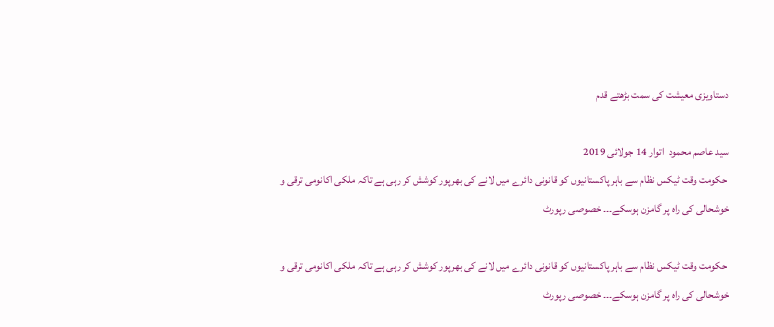دستاویزی معیشت کی سمت بڑھتے قدم

سید عاصم محمود  اتوار 14 جولائی 2019
 حکومت وقت ٹیکس نظام سے باہر پاکستانیوں کو قانونی دائرے میں لانے کی بھرپور کوشش کر رہی ہے تاکہ ملکی اکانومی ترقی و خوشحالی کی راہ پر گامزن ہوسکے۔۔۔ خصوصی رپورٹ

 حکومت وقت ٹیکس نظام سے باہر پاکستانیوں کو قانونی دائرے میں لانے کی بھرپور کوشش کر رہی ہے تاکہ ملکی اکانومی ترقی و خوشحالی کی راہ پر گامزن ہوسکے۔۔۔ خصوصی رپورٹ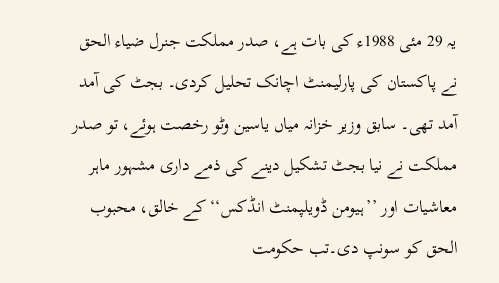یہ 29 مئی 1988ء کی بات ہے، صدر مملکت جنرل ضیاء الحق نے پاکستان کی پارلیمنٹ اچانک تحلیل کردی۔ بجٹ کی آمد آمد تھی۔ سابق وزیر خزانہ میاں یاسین وٹو رخصت ہوئے، تو صدر مملکت نے نیا بجٹ تشکیل دینے کی ذمے داری مشہور ماہر معاشیات اور ’’ہیومن ڈویلپمنٹ انڈکس‘‘ کے خالق، محبوب الحق کو سونپ دی۔تب حکومت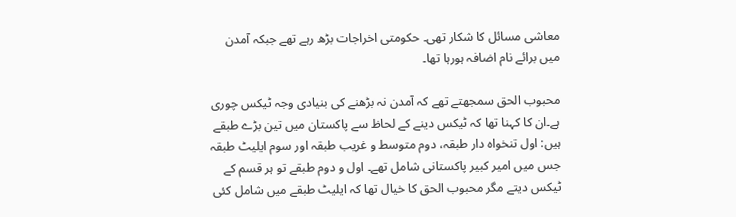معاشی مسائل کا شکار تھی۔ حکومتی اخراجات بڑھ رہے تھے جبکہ آمدن میں برائے نام اضافہ ہورہا تھا۔

محبوب الحق سمجھتے تھے کہ آمدن نہ بڑھنے کی بنیادی وجہ ٹیکس چوری ہے۔ان کا کہنا تھا کہ ٹیکس دینے کے لحاظ سے پاکستان میں تین بڑے طبقے ہیں: اول تنخواہ دار طبقہ، دوم متوسط و غریب طبقہ اور سوم ایلیٹ طبقہ جس میں امیر کبیر پاکستانی شامل تھے۔ اول و دوم طبقے تو ہر قسم کے ٹیکس دیتے مگر محبوب الحق کا خیال تھا کہ ایلیٹ طبقے میں شامل کئی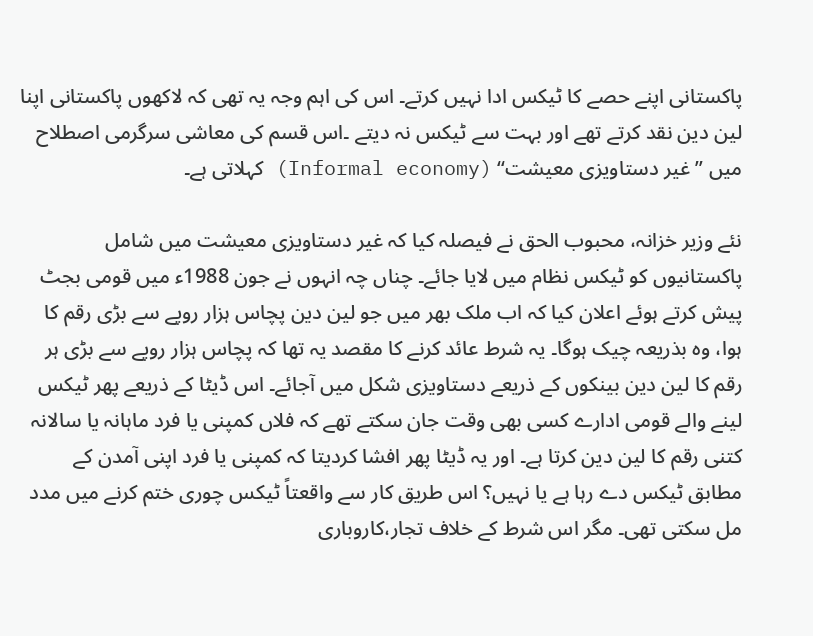پاکستانی اپنے حصے کا ٹیکس ادا نہیں کرتے۔ اس کی اہم وجہ یہ تھی کہ لاکھوں پاکستانی اپنا لین دین نقد کرتے تھے اور بہت سے ٹیکس نہ دیتے ۔اس قسم کی معاشی سرگرمی اصطلاح میں ’’غیر دستاویزی معیشت‘‘ (Informal economy) کہلاتی ہے۔

نئے وزیر خزانہ، محبوب الحق نے فیصلہ کیا کہ غیر دستاویزی معیشت میں شامل پاکستانیوں کو ٹیکس نظام میں لایا جائے۔ چناں چہ انہوں نے جون 1988ء میں قومی بجٹ پیش کرتے ہوئے اعلان کیا کہ اب ملک بھر میں جو لین دین پچاس ہزار روپے سے بڑی رقم کا ہوا، وہ بذریعہ چیک ہوگا۔ یہ شرط عائد کرنے کا مقصد یہ تھا کہ پچاس ہزار روپے سے بڑی ہر رقم کا لین دین بینکوں کے ذریعے دستاویزی شکل میں آجائے۔ اس ڈیٹا کے ذریعے پھر ٹیکس لینے والے قومی ادارے کسی بھی وقت جان سکتے تھے کہ فلاں کمپنی یا فرد ماہانہ یا سالانہ کتنی رقم کا لین دین کرتا ہے۔ اور یہ ڈیٹا پھر افشا کردیتا کہ کمپنی یا فرد اپنی آمدن کے مطابق ٹیکس دے رہا ہے یا نہیں؟ اس طریق کار سے واقعتاً ٹیکس چوری ختم کرنے میں مدد مل سکتی تھی۔ مگر اس شرط کے خلاف تجار،کاروباری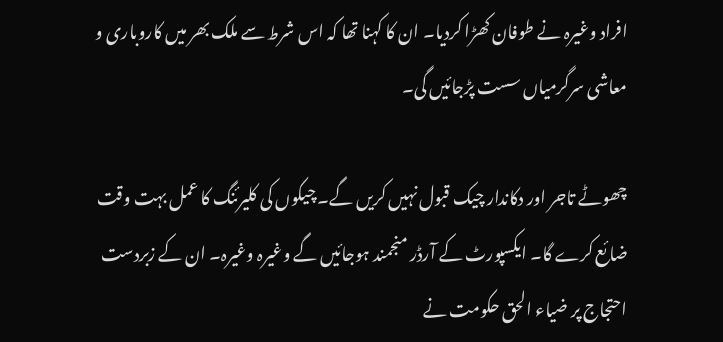افراد وغیرہ نے طوفان کھڑا کردیا۔ ان کا کہنا تھا کہ اس شرط سے ملک بھر میں کاروباری و معاشی سرگرمیاں سست پڑجائیں گی۔

چھوٹے تاجر اور دکاندار چیک قبول نہیں کریں گے۔ چیکوں کی کلیرئنگ کا عمل بہت وقت ضائع کرے گا۔ ایکسپورٹ کے آرڈر منجمند ہوجائیں گے وغیرہ وغیرہ۔ ان کے زبردست احتجاج پر ضیاء الحق حکومت نے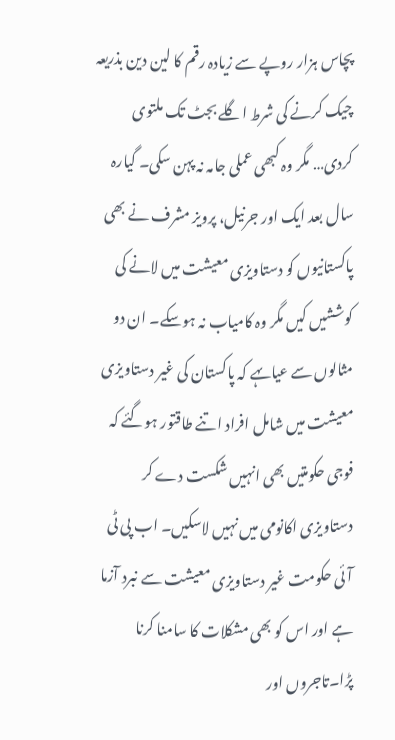پچاس ہزار روپے سے زیادہ رقم کا لین دین بذریعہ چیک کرنے کی شرط اگلے بجٹ تک ملتوی کردی… مگر وہ کبھی عملی جامہ نہ پہن سکی۔ گیارہ سال بعد ایک اور جرنیل، پرویز مشرف نے بھی پاکستانیوں کو دستاویزی معیشت میں لانے کی کوششیں کیں مگر وہ کامیاب نہ ہوسکے۔ ان دو مثالوں سے عیاںہے کہ پاکستان کی غیر دستاویزی معیشت میں شامل افراد اتنے طاقتور ہوگئے کہ فوجی حکومتیں بھی انہیں شکست دے کر دستاویزی اکانومی میں نہیں لاسکیں۔ اب پی ٹی آئی حکومت غیر دستاویزی معیشت سے نبرد آزما ہے اور اس کو بھی مشکلات کا سامنا کرنا پڑا۔تاجروں اور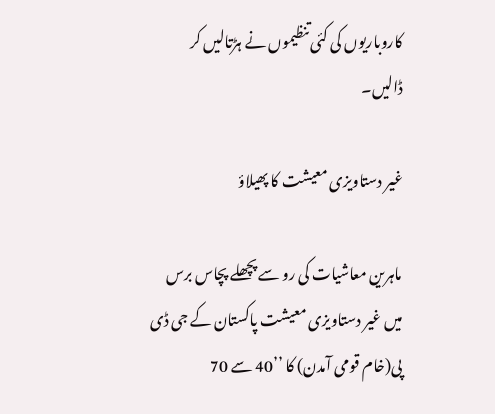کاروباریوں کی کئی تنظیموں نے ہڑتالیں کر ڈالیں۔

غیر دستاویزی معیشت کا پھیلاؤ

ماہرین معاشیات کی رو سے پچھلے پچاس برس میں غیر دستاویزی معیشت پاکستان کے جی ڈی پی(خام قومی آمدن) کا ’’40 سے 70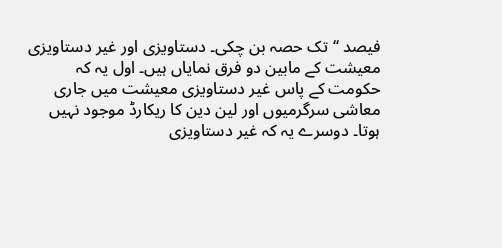فیصد ‘‘تک حصہ بن چکی۔ دستاویزی اور غیر دستاویزی معیشت کے مابین دو فرق نمایاں ہیں۔ اول یہ کہ حکومت کے پاس غیر دستاویزی معیشت میں جاری معاشی سرگرمیوں اور لین دین کا ریکارڈ موجود نہیں ہوتا۔ دوسرے یہ کہ غیر دستاویزی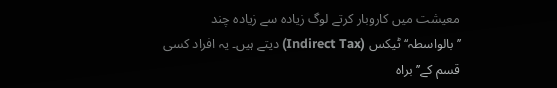معیشت میں کاروبار کرتے لوگ زیادہ سے زیادہ چند ’’بالواسطہ‘‘ ٹیکس (Indirect Tax) دیتے ہیں۔ یہ افراد کسی قسم کے’’براہ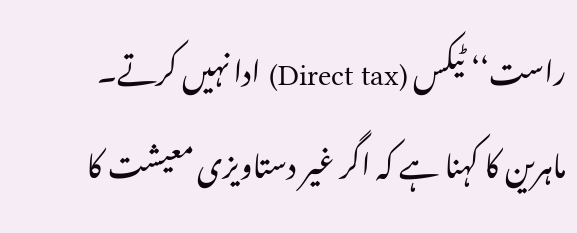راست‘‘ ٹیکس (Direct tax) ادا نہیں کرتے۔ ماہرین کا کہنا ہے کہ اگر غیر دستاویزی معیشت کا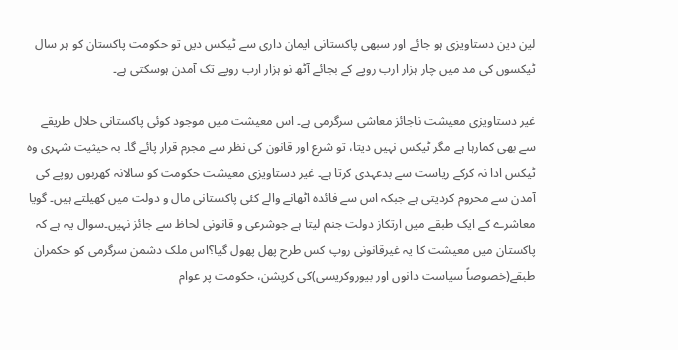لین دین دستاویزی ہو جائے اور سبھی پاکستانی ایمان داری سے ٹیکس دیں تو حکومت پاکستان کو ہر سال ٹیکسوں کی مد میں چار ہزار ارب روپے کے بجائے آٹھ نو ہزار ارب روپے تک آمدن ہوسکتی ہے۔

غیر دستاویزی معیشت ناجائز معاشی سرگرمی ہے۔ اس معیشت میں موجود کوئی پاکستانی حلال طریقے سے بھی کمارہا ہے مگر ٹیکس نہیں دیتا، تو شرع اور قانون کی نظر سے مجرم قرار پائے گا۔ بہ حیثیت شہری وہ ٹیکس ادا نہ کرکے ریاست سے بدعہدی کرتا ہے۔ غیر دستاویزی معیشت حکومت کو سالانہ کھربوں روپے کی آمدن سے محروم کردیتی ہے جبکہ اس سے فائدہ اٹھانے والے کئی پاکستانی مال و دولت میں کھیلتے ہیں۔ گویا معاشرے کے ایک طبقے میں ارتکاز دولت جنم لیتا ہے جوشرعی و قانونی لحاظ سے جائز نہیں۔سوال یہ ہے کہ پاکستان میں معیشت کا یہ غیرقانونی روپ کس طرح پھل پھول گیا؟اس ملک دشمن سرگرمی کو حکمران طبقے(خصوصاً سیاست دانوں اور بیوروکریسی)کی کرپشن، حکومت پر عوام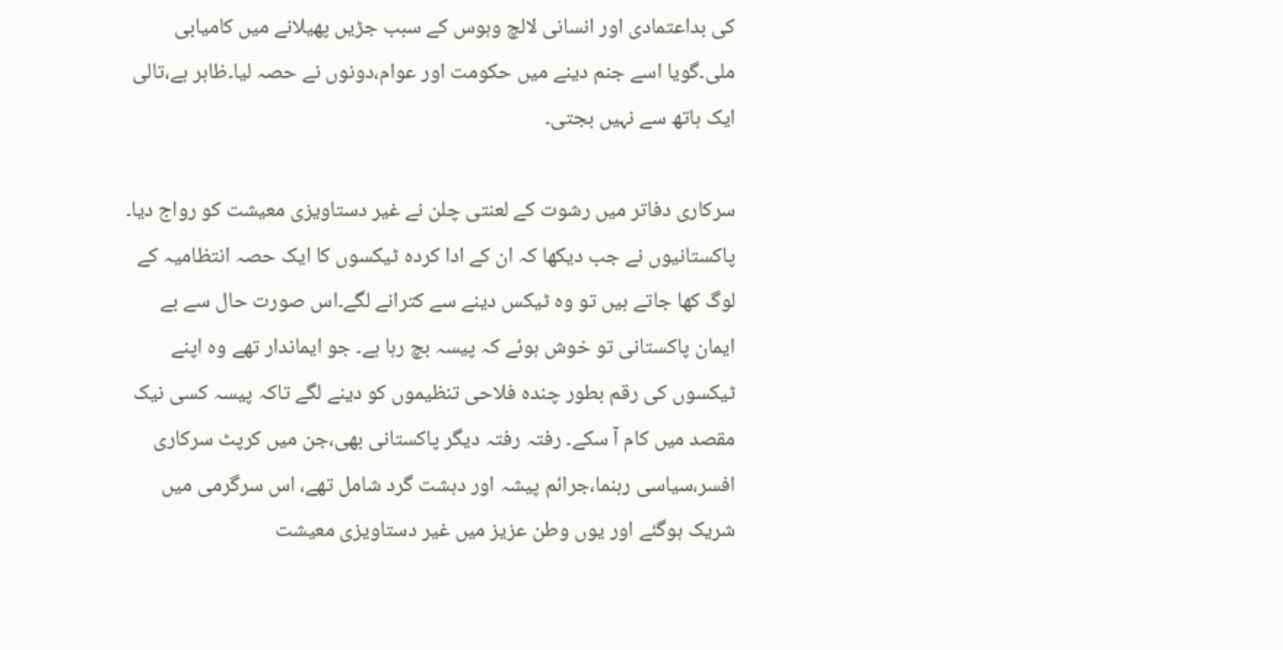کی بداعتمادی اور انسانی لالچ وہوس کے سبب جڑیں پھیلانے میں کامیابی ملی۔گویا اسے جنم دینے میں حکومت اور عوام،دونوں نے حصہ لیا۔ظاہر ہے،تالی ایک ہاتھ سے نہیں بجتی۔

سرکاری دفاتر میں رشوت کے لعنتی چلن نے غیر دستاویزی معیشت کو رواج دیا۔ پاکستانیوں نے جب دیکھا کہ ان کے ادا کردہ ٹیکسوں کا ایک حصہ انتظامیہ کے لوگ کھا جاتے ہیں تو وہ ٹیکس دینے سے کترانے لگے۔اس صورت حال سے بے ایمان پاکستانی تو خوش ہوئے کہ پیسہ بچ رہا ہے۔ جو ایماندار تھے وہ اپنے ٹیکسوں کی رقم بطور چندہ فلاحی تنظیموں کو دینے لگے تاکہ پیسہ کسی نیک مقصد میں کام آ سکے۔ رفتہ رفتہ دیگر پاکستانی بھی،جن میں کرپٹ سرکاری افسر،سیاسی رہنما،جرائم پیشہ اور دہشت گرد شامل تھے، اس سرگرمی میں شریک ہوگئے اور یوں وطن عزیز میں غیر دستاویزی معیشت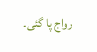رواج پا گئی۔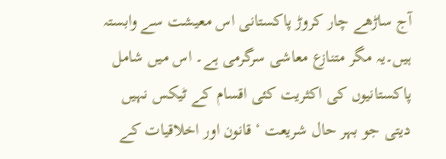آج ساڑھے چار کروڑ پاکستانی اس معیشت سے وابستہ ہیں۔یہ مگر متنازع معاشی سرگرمی ہے۔ اس میں شامل پاکستانیوں کی اکثریت کئی اقسام کے ٹیکس نہیں دیتی جو بہر حال شریعت ‘ قانون اور اخلاقیات کے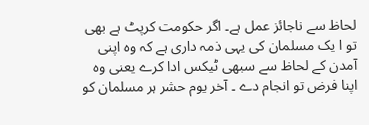لحاظ سے ناجائز عمل ہے۔ اگر حکومت کرپٹ ہے بھی تو ا یک مسلمان کی یہی ذمہ داری ہے کہ وہ اپنی آمدن کے لحاظ سے سبھی ٹیکس ادا کرے یعنی وہ اپنا فرض تو انجام دے ۔ آخر یوم حشر ہر مسلمان کو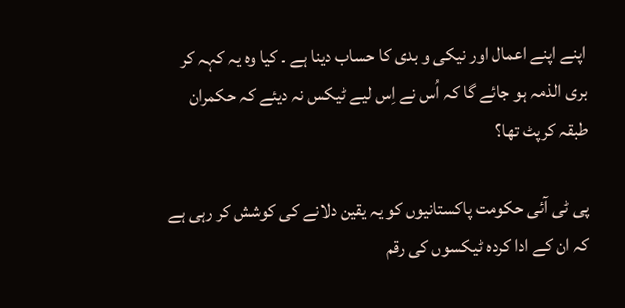اپنے اپنے اعمال اور نیکی و بدی کا حساب دینا ہے ۔ کیا وہ یہ کہہ کر بری الذمہ ہو جائے گا کہ اُس نے اِس لیے ٹیکس نہ دیئے کہ حکمران طبقہ کرپٹ تھا؟

پی ٹی آئی حکومت پاکستانیوں کو یہ یقین دلانے کی کوشش کر رہی ہے کہ ان کے ادا کردہ ٹیکسوں کی رقم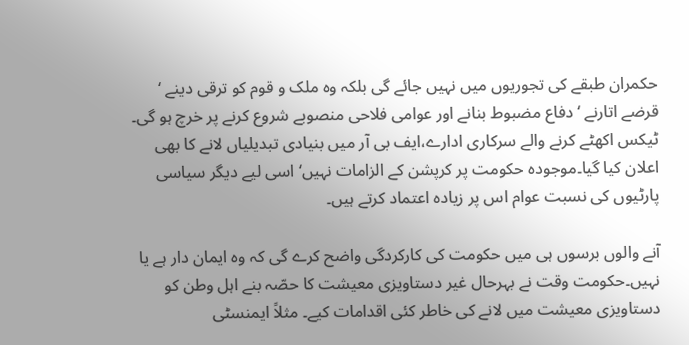حکمران طبقے کی تجوریوں میں نہیں جائے گی بلکہ وہ ملک و قوم کو ترقی دینے ‘ قرضے اتارنے ‘ دفاع مضبوط بنانے اور عوامی فلاحی منصوبے شروع کرنے پر خرچ ہو گی۔ ٹیکس اکھٹے کرنے والے سرکاری ادارے،ایف بی آر میں بنیادی تبدیلیاں لانے کا بھی اعلان کیا گیا۔موجودہ حکومت پر کرپشن کے الزامات نہیں‘ اسی لیے دیگر سیاسی پارٹیوں کی نسبت عوام اس پر زیادہ اعتماد کرتے ہیں۔

آنے والوں برسوں ہی میں حکومت کی کارکردگی واضح کرے گی کہ وہ ایمان دار ہے یا نہیں۔حکومت وقت نے بہرحال غیر دستاویزی معیشت کا حصّہ بنے اہل وطن کو دستاویزی معیشت میں لانے کی خاطر کئی اقدامات کیے۔ مثلاً ایمنسٹی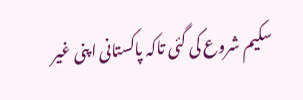سکیم شروع کی گئی تاکہ پاکستانی اپنی غیر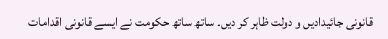قانونی جائیدادیں و دولت ظاہر کر دیں۔ ساتھ ساتھ حکومت نے ایسے قانونی اقدامات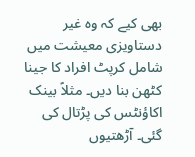بھی کیے کہ وہ غیر دستاویزی معیشت میں شامل کرپٹ افراد کا جینا کٹھن بنا دیں۔ مثلاً بینک اکاؤنٹس کی پڑتال کی گئی۔ آڑھتیوں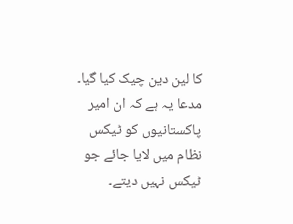کا لین دین چیک کیا گیا۔ مدعا یہ ہے کہ ان امیر پاکستانیوں کو ٹیکس نظام میں لایا جائے جو ٹیکس نہیں دیتے۔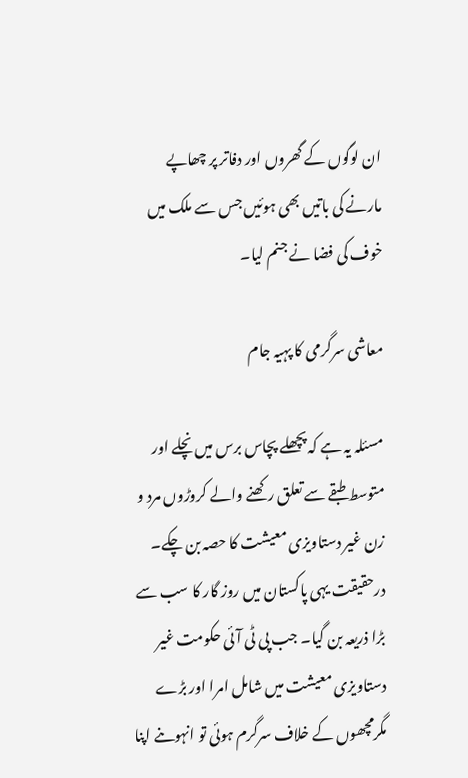ان لوگوں کے گھروں اور دفاتر پر چھاپے مارنے کی باتیں بھی ہوئیں جس سے ملک میں خوف کی فضا نے جنم لیا۔

معاشی سرگرمی کا پہیہ جام

مسئلہ یہ ہے کہ پچھلے پچاس برس میں نچلے اور متوسط طبقے سے تعلق رکھنے والے کروڑوں مرد و زن غیر دستاویزی معیشت کا حصہ بن چکے۔ درحقیقت یہی پاکستان میں روز گار کا سب سے بڑا ذریعہ بن گیا۔ جب پی ٹی آئی حکومت غیر دستاویزی معیشت میں شامل امرا اور بڑے مگرمچھوں کے خلاف سرگرم ہوئی تو انہوںنے اپنا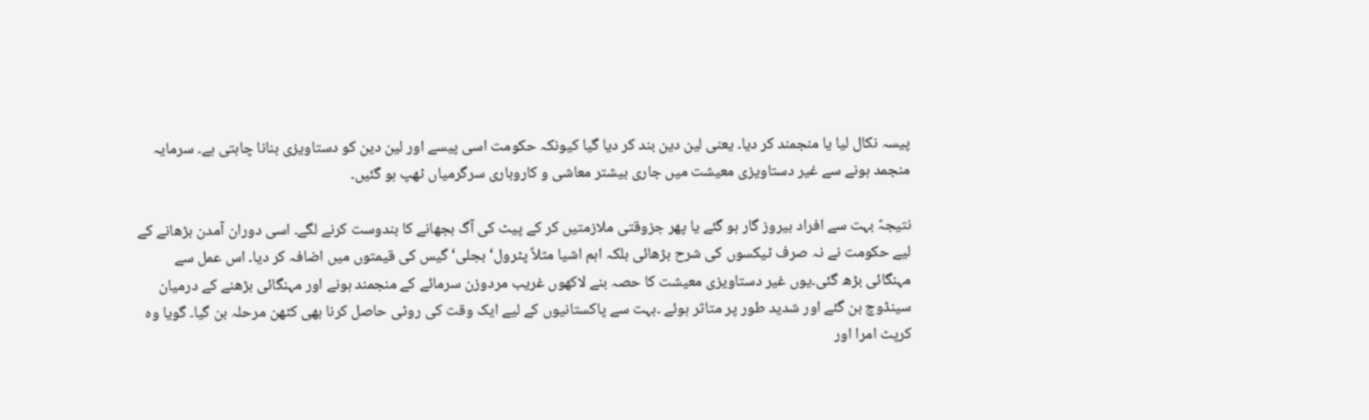پیسہ نکال لیا یا منجمند کر دیا۔ یعنی لین دین بند کر دیا گیا کیونکہ حکومت اسی پیسے اور لین دین کو دستاویزی بنانا چاہتی ہے۔ سرمایہ منجمد ہونے سے غیر دستاویزی معیشت میں جاری بیشتر معاشی و کاروباری سرگرمیاں ٹھپ ہو گئیں۔

نتیجہً بہت سے افراد بیروز گار ہو گئے یا پھر جزوقتی ملازمتیں کر کے پیٹ کی آگ بجھانے کا بندوست کرنے لگے۔ اسی دوران آمدن بڑھانے کے لیے حکومت نے نہ صرف ٹیکسوں کی شرح بڑھائی بلکہ اہم اشیا مثلاً پٹرول‘ بجلی‘ گیس کی قیمتوں میں اضافہ کر دیا۔ اس عمل سے مہنگائی بڑھ گئی۔یوں غیر دستاویزی معیشت کا حصہ بنے لاکھوں غریب مردوزن سرمائے کے منجمند ہونے اور مہنگائی بڑھنے کے درمیان سینڈوچ بن گئے اور شدید طور پر متاثر ہوئے ۔بہت سے پاکستانیوں کے لیے ایک وقت کی روٹی حاصل کرنا بھی کٹھن مرحلہ بن گیا۔ گویا وہ کرپٹ امرا اور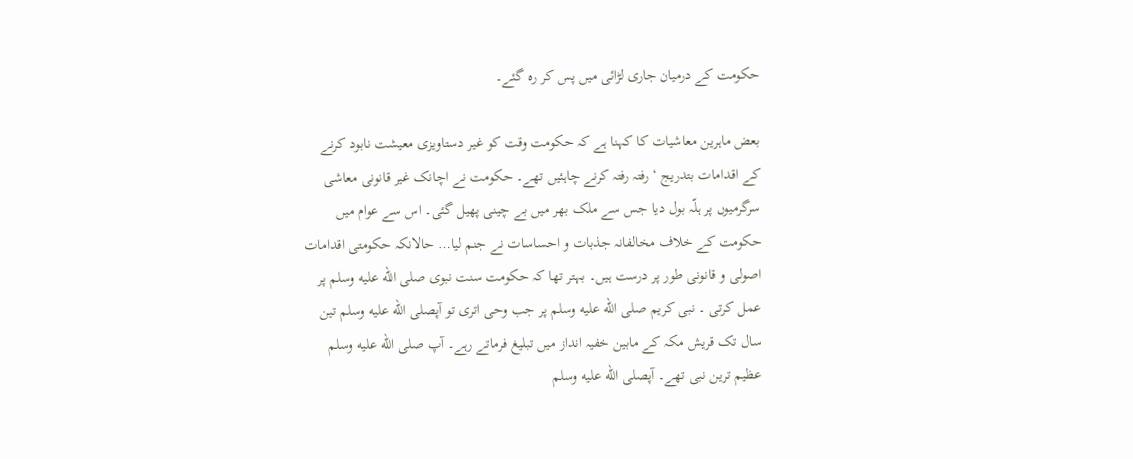حکومت کے درمیان جاری لڑائی میں پس کر رہ گئے۔

بعض ماہرین معاشیات کا کہنا ہے کہ حکومت وقت کو غیر دستاویزی معیشت نابود کرنے کے اقدامات بتدریج ‘ رفتہ رفتہ کرنے چاہئیں تھے۔ حکومت نے اچانک غیر قانونی معاشی سرگرمیوں پر ہلّہ بول دیا جس سے ملک بھر میں بے چینی پھیل گئی۔ اس سے عوام میں حکومت کے خلاف مخالفانہ جذبات و احساسات نے جنم لیا… حالانکہ حکومتی اقدامات اصولی و قانونی طور پر درست ہیں۔ بہتر تھا کہ حکومت سنت نبوی صلى الله عليه وسلم پر عمل کرتی ۔ نبی کریم صلى الله عليه وسلم پر جب وحی اتری تو آپصلى الله عليه وسلم تین سال تک قریش مکہ کے مابین خفیہ انداز میں تبلیغ فرماتے رہے۔ آپ صلى الله عليه وسلم عظیم ترین نبی تھے۔ آپصلى الله عليه وسلم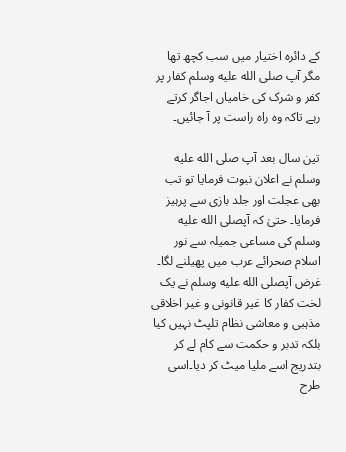کے دائرہ اختیار میں سب کچھ تھا مگر آپ صلى الله عليه وسلم کفار پر کفر و شرک کی خامیاں اجاگر کرتے رہے تاکہ وہ راہ راست پر آ جائیں۔

تین سال بعد آپ صلى الله عليه وسلم نے اعلان نبوت فرمایا تو تب بھی عجلت اور جلد بازی سے پرہیز فرمایا۔ حتیٰ کہ آپصلى الله عليه وسلم کی مساعی جمیلہ سے نور اسلام صحرائے عرب میں پھیلنے لگا۔ غرض آپصلى الله عليه وسلم نے یک لخت کفار کا غیر قانونی و غیر اخلاقی مذہبی و معاشی نظام تلپٹ نہیں کیا بلکہ تدبر و حکمت سے کام لے کر بتدریج اسے ملیا میٹ کر دیا۔اسی طرح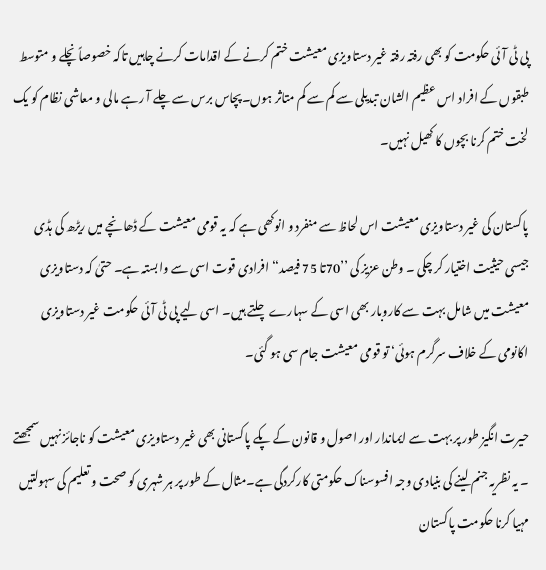پی ٹی آئی حکومت کو بھی رفتہ رفتہ غیر دستاویزی معیشت ختم کرنے کے اقدامات کرنے چاہیں تاکہ خصوصاً نچلے و متوسط طبقوں کے افراد اس عظیم الشان تبدیلی سے کم سے کم متاثر ہوں۔پچاس برس سے چلے آ رہے مالی و معاشی نظام کو یک لخت ختم کرنا بچوں کا کھیل نہیں۔

پاکستان کی غیر دستاویزی معیشت اس لحاظ سے منفرد و انوکھی ہے کہ یہ قومی معیشت کے ڈھانچے میں ریڑھ کی ہڈی جیسی حیثیت اختیار کر چکی ۔ وطن عزیز کی ’’70تا 75 فیصد‘‘ افرادی قوت اسی سے وابستہ ہے۔ حتیٰ کہ دستاویزی معیشت میں شامل بہت سے کاروبار بھی اسی کے سہارے چلتے ہیں۔ اسی لیے پی ٹی آئی حکومت غیر دستاویزی اکانومی کے خلاف سرگرم ہوئی‘ تو قومی معیشت جام سی ہو گئی۔

حیرت انگیز طور پر بہت سے ایماندار اور اصول و قانون کے پکے پاکستانی بھی غیر دستاویزی معیشت کو ناجائز نہیں سمجھتے ۔ یہ نظریہ جنم لینے کی بنیادی وجہ افسوسناک حکومتی کارکردگی ہے۔مثال کے طور پر ہر شہری کو صحت و تعلیم کی سہولتیں مہیا کرنا حکومت پاکستان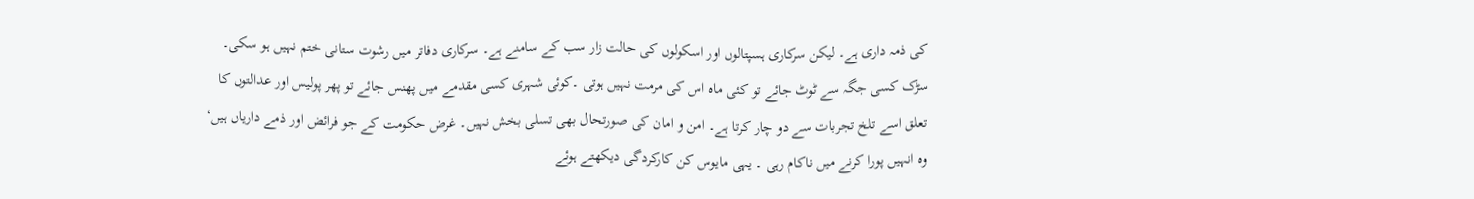کی ذمہ داری ہے۔ لیکن سرکاری ہسپتالوں اور اسکولوں کی حالت زار سب کے سامنے ہے۔ سرکاری دفاتر میں رشوت ستانی ختم نہیں ہو سکی۔ سڑک کسی جگہ سے ٹوٹ جائے تو کئی ماہ اس کی مرمت نہیں ہوتی ۔کوئی شہری کسی مقدمے میں پھنس جائے تو پھر پولیس اور عدالتوں کا تعلق اسے تلخ تجربات سے دو چار کرتا ہے۔ امن و امان کی صورتحال بھی تسلی بخش نہیں۔ غرض حکومت کے جو فرائض اور ذمے داریاں ہیں‘ وہ انہیں پورا کرنے میں ناکام رہی ۔ یہی مایوس کن کارکردگی دیکھتے ہوئے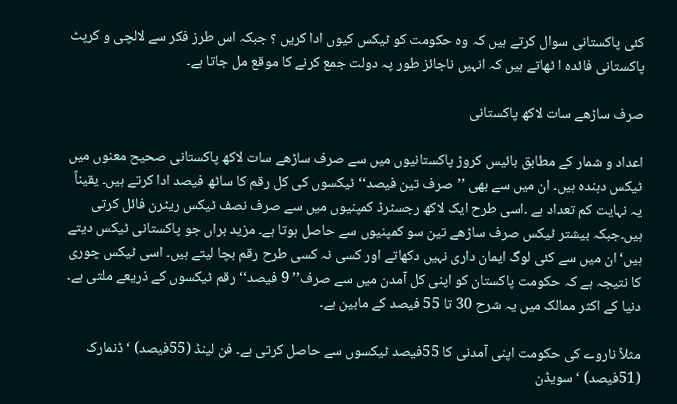کئی پاکستانی سوال کرتے ہیں کہ وہ حکومت کو ٹیکس کیوں ادا کریں ؟ جبکہ اس طرز فکر سے لالچی و کرپٹ پاکستانی فائدہ ا ٹھاتے ہیں کہ انہیں ناجائز طور پہ دولت جمع کرنے کا موقع مل جاتا ہے۔

صرف ساڑھے سات لاکھ پاکستانی

اعداد و شمار کے مطابق بائیس کروڑ پاکستانیوں میں سے صرف ساڑھے سات لاکھ پاکستانی صحیح معنوں میں ٹیکس دہندہ ہیں۔ ان میں سے بھی ’’صرف تین فیصد‘‘ ٹیکسوں کی کل رقم کا ساٹھ فیصد ادا کرتے ہیں۔ یقیناً یہ نہایت کم تعداد ہے ۔اسی طرح ایک لاکھ رجسٹرڈ کمپنیوں میں سے صرف نصف ٹیکس ریٹرن فائل کرتی ہیں۔جبکہ بیشتر ٹیکس صرف ساڑھے تین سو کمپنیوں سے حاصل ہوتا ہے۔ مزید براں جو پاکستانی ٹیکس دیتے ہیں‘ ان میں سے کئی لوگ ایمان داری نہیں دکھاتے اور کسی نہ کسی طرح رقم بچا لیتے ہیں۔ اسی ٹیکس چوری کا نتیجہ ہے کہ حکومت پاکستان کو اپنی کل آمدن میں سے صرف’’ 9 فیصد‘‘ رقم ٹیکسوں کے ذریعے ملتی ہے۔ دنیا کے اکثر ممالک میں یہ شرح 30 تا 55 فیصد کے مابین ہے۔

مثلاً ناروے کی حکومت اپنی آمدنی کا 55فیصد ٹیکسوں سے حاصل کرتی ہے۔ فن لینڈ (55فیصد) ‘ ڈنمارک (51فیصد) ‘ سویڈن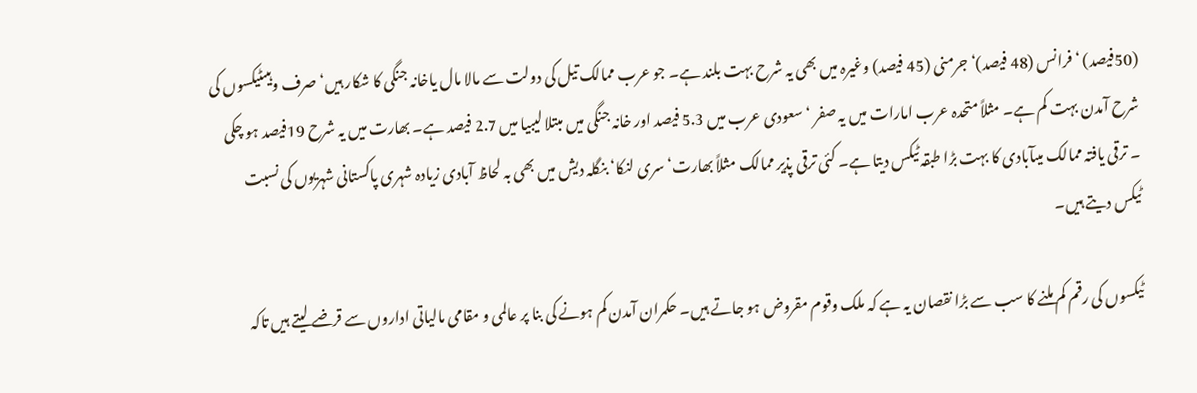(50فیصد) ‘ فرانس (48 فیصد)‘ جرمنی (45 فیصد) وغیرہ میں بھی یہ شرح بہت بلند ہے۔ جو عرب ممالک تیل کی دولت سے مالا مال یاخانہ جنگی کا شکار ہیں‘ صرف وہیںٹیکسوں کی شرح آمدن بہت کم ہے۔ مثلاً متحدہ عرب امارات میں یہ صفر ‘ سعودی عرب میں 5.3 فیصد اور خانہ جنگی میں مبتلا لیبیا میں 2.7 فیصد ہے۔ بھارت میں یہ شرح 19فیصد ہو چکی ۔ ترقی یافتہ ممالک میںآبادی کا بہت بڑا طبقہ ٹیکس دیتا ہے۔ کئی ترقی پذیر ممالک مثلاً بھارت‘ سری لنکا‘ بنگلہ دیش میں بھی بہ لحاظ آبادی زیادہ شہری پاکستانی شہریوں کی نسبت ٹیکس دیتے ہیں۔

ٹیکسوں کی رقم کم ملنے کا سب سے بڑا نقصان یہ ہے کہ ملک وقوم مقروض ہو جاتے ہیں۔ حکمران آمدن کم ہونے کی بنا پر عالمی و مقامی مالیاتی اداروں سے قرضے لیتے ہیں تاکہ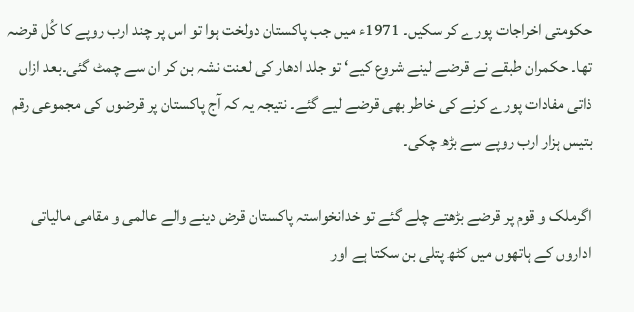حکومتی اخراجات پورے کر سکیں۔ 1971ء میں جب پاکستان دولخت ہوا تو اس پر چند ارب روپے کا کُل قرضہ تھا۔ حکمران طبقے نے قرضے لینے شروع کیے‘ تو جلد ادھار کی لعنت نشہ بن کر ان سے چمٹ گئی۔بعد ازاں ذاتی مفادات پورے کرنے کی خاطر بھی قرضے لیے گئے۔ نتیجہ یہ کہ آج پاکستان پر قرضوں کی مجموعی رقم بتیس ہزار ارب روپے سے بڑھ چکی۔

اگرملک و قوم پر قرضے بڑھتے چلے گئے تو خدانخواستہ پاکستان قرض دینے والے عالمی و مقامی مالیاتی اداروں کے ہاتھوں میں کٹھ پتلی بن سکتا ہے اور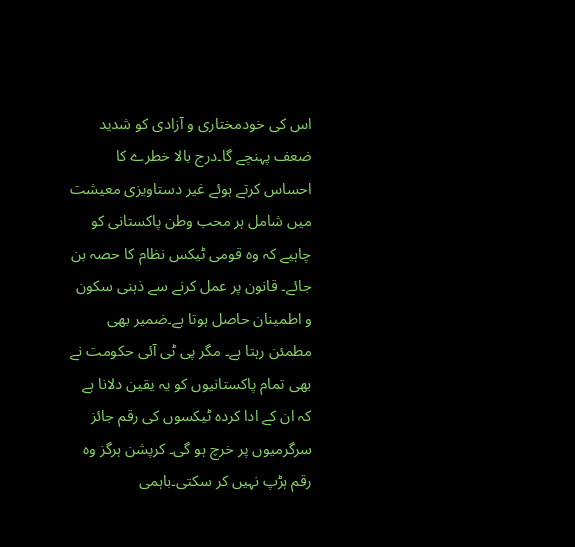اس کی خودمختاری و آزادی کو شدید ضعف پہنچے گا۔درج بالا خطرے کا احساس کرتے ہوئے غیر دستاویزی معیشت میں شامل ہر محب وطن پاکستانی کو چاہیے کہ وہ قومی ٹیکس نظام کا حصہ بن جائے۔ قانون پر عمل کرنے سے ذہنی سکون و اطمینان حاصل ہوتا ہے۔ضمیر بھی مطمئن رہتا ہے۔ مگر پی ٹی آئی حکومت نے بھی تمام پاکستانیوں کو یہ یقین دلانا ہے کہ ان کے ادا کردہ ٹیکسوں کی رقم جائز سرگرمیوں پر خرچ ہو گی۔ کرپشن ہرگز وہ رقم ہڑپ نہیں کر سکتی۔باہمی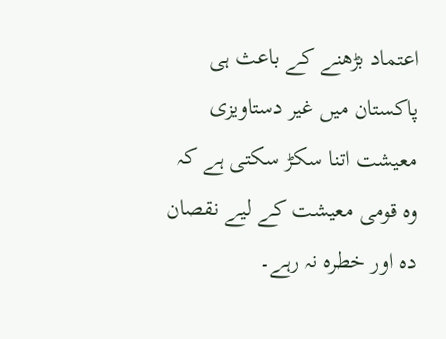اعتماد بڑھنے کے باعث ہی پاکستان میں غیر دستاویزی معیشت اتنا سکڑ سکتی ہے کہ وہ قومی معیشت کے لیے نقصان دہ اور خطرہ نہ رہے۔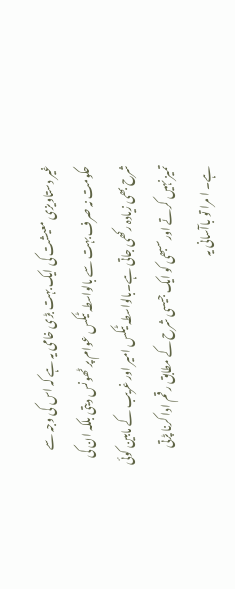غیر دستاویزی معیشت کی ایک بہت بڑی خامی یہ ہے کہ اس کی وجہ سے حکومت نہ صرف بہت سے بالواسطہ ٹیکس عوام پر ٹھونس دیتی بلکہ ان کی شرح بھی زیادہ رکھی جاتی ہے۔بالواسطہ ٹیکس امیر اور غریب کے مابین کوئی تمیز نہیں کرتے اور سبھی کو ایک جیسی شرح کے مطابق رقم ادا کرنا پڑتی ہے۔ ا مرا تو باآسانی یہ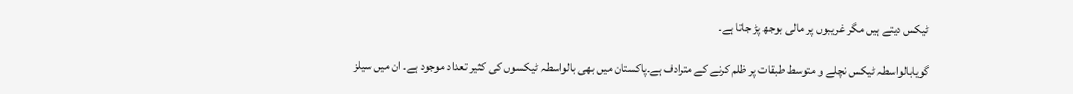ٹیکس دیتے ہیں مگر غریبوں پر مالی بوجھ پڑ جاتا ہے۔

گویابالواسطہ ٹیکس نچلے و متوسط طبقات پر ظلم کرنے کے مترادف ہے۔پاکستان میں بھی بالواسطہ ٹیکسوں کی کثیر تعداد موجود ہے۔ ان میں سیلز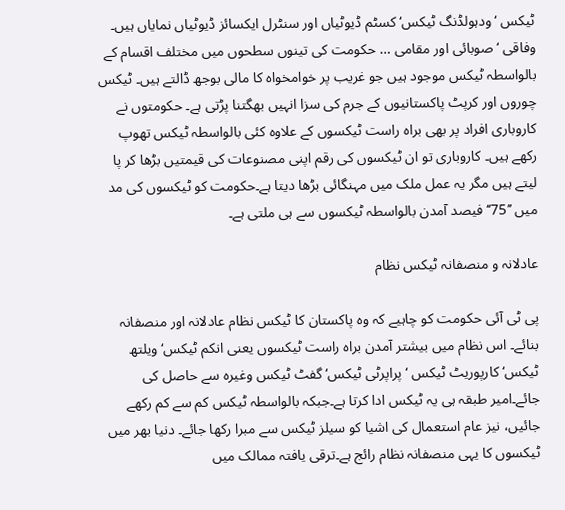ٹیکس ‘ ودہولڈنگ ٹیکس‘ کسٹم ڈیوٹیاں اور سنٹرل ایکسائز ڈیوٹیاں نمایاں ہیں۔ وفاقی ‘ صوبائی اور مقامی … حکومت کی تینوں سطحوں میں مختلف اقسام کے بالواسطہ ٹیکس موجود ہیں جو غریب پر خوامخواہ کا مالی بوجھ ڈالتے ہیں۔ ٹیکس چوروں اور کرپٹ پاکستانیوں کے جرم کی سزا انہیں بھگتنا پڑتی ہے۔ حکومتوں نے کاروباری افراد پر بھی براہ راست ٹیکسوں کے علاوہ کئی بالواسطہ ٹیکس تھوپ رکھے ہیں۔ کاروباری تو ان ٹیکسوں کی رقم اپنی مصنوعات کی قیمتیں بڑھا کر پا لیتے ہیں مگر یہ عمل ملک میں مہنگائی بڑھا دیتا ہے۔حکومت کو ٹیکسوں کی مد میں ’’75‘‘فیصد آمدن بالواسطہ ٹیکسوں سے ہی ملتی ہے۔

عادلانہ و منصفانہ ٹیکس نظام

پی ٹی آئی حکومت کو چاہیے کہ وہ پاکستان کا ٹیکس نظام عادلانہ اور منصفانہ بنائے۔ اس نظام میں بیشتر آمدن براہ راست ٹیکسوں یعنی انکم ٹیکس‘ ویلتھ ٹیکس‘ کارپوریٹ ٹیکس ‘ پراپرٹی ٹیکس‘ گفٹ ٹیکس وغیرہ سے حاصل کی جائے۔امیر طبقہ ہی یہ ٹیکس ادا کرتا ہے۔جبکہ بالواسطہ ٹیکس کم سے کم رکھے جائیں، نیز عام استعمال کی اشیا کو سیلز ٹیکس سے مبرا رکھا جائے۔ دنیا بھر میں ٹیکسوں کا یہی منصفانہ نظام رائج ہے۔ترقی یافتہ ممالک میں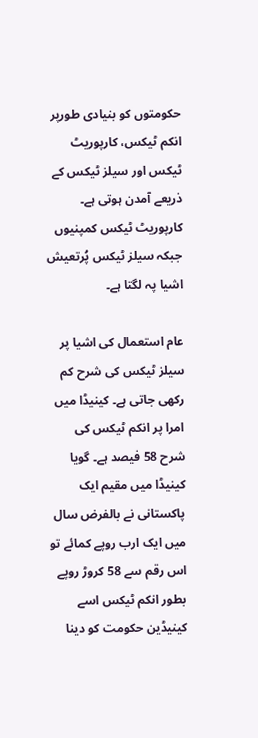حکومتوں کو بنیادی طورپر انکم ٹیکس، کارپوریٹ ٹیکس اور سیلز ٹیکس کے ذریعے آمدن ہوتی ہے۔ کارپوریٹ ٹیکس کمپنیوں جبکہ سیلز ٹیکس پُرتعیش اشیا پہ لگتا ہے۔

عام استعمال کی اشیا پر سیلز ٹیکس کی شرح کم رکھی جاتی ہے۔ کینیڈا میں امرا پر انکم ٹیکس کی شرح 58 فیصد ہے۔ گویا کینیڈا میں مقیم ایک پاکستانی نے بالفرض سال میں ایک ارب روپے کمائے تو اس رقم سے 58 کروڑ روپے بطور انکم ٹیکس اسے کینیڈین حکومت کو دینا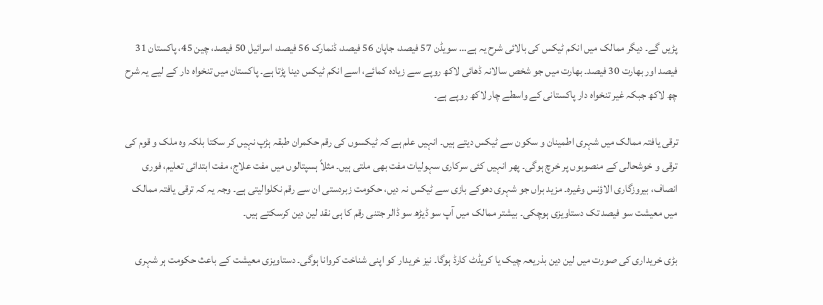پڑیں گے۔ دیگر ممالک میں انکم ٹیکس کی بالائی شرح یہ ہے… سویڈن 57 فیصد، جاپان 56 فیصد، ڈنمارک 56 فیصد، اسرائیل 50 فیصد، چین 45، پاکستان 31 فیصد اور بھارت 30 فیصد۔ بھارت میں جو شخص سالانہ ڈھائی لاکھ روپے سے زیادہ کمائے، اسے انکم ٹیکس دینا پڑتا ہے۔ پاکستان میں تنخواہ دار کے لیے یہ شرح چھ لاکھ جبکہ غیر تنخواہ دار پاکستانی کے واسطے چار لاکھ روپے ہے۔

ترقی یافتہ ممالک میں شہری اطمینان و سکون سے ٹیکس دیتے ہیں۔ انہیں علم ہے کہ ٹیکسوں کی رقم حکمران طبقہ ہڑپ نہیں کر سکتا بلکہ وہ ملک و قوم کی ترقی و خوشحالی کے منصوبوں پر خرچ ہوگی۔ پھر انہیں کئی سرکاری سہولیات مفت بھی ملتی ہیں۔ مثلاً ہسپتالوں میں مفت علاج، مفت ابتدائی تعلیم، فوری انصاف، بیروزگاری الاؤنس وغیرہ۔ مزید براں جو شہری دھوکے بازی سے ٹیکس نہ دیں، حکومت زبردستی ان سے رقم نکلوالیتی ہے۔ وجہ یہ کہ ترقی یافتہ ممالک میں معیشت سو فیصد تک دستاویزی ہوچکی۔ بیشتر ممالک میں آپ سو ڈیڑھ سو ڈالر جتنی رقم کا ہی نقد لین دین کرسکتے ہیں۔

بڑی خریداری کی صورت میں لین دین بذریعہ چیک یا کریڈٹ کارڈ ہوگا۔ نیز خریدار کو اپنی شناخت کروانا ہوگی۔ دستاویزی معیشت کے باعث حکومت ہر شہری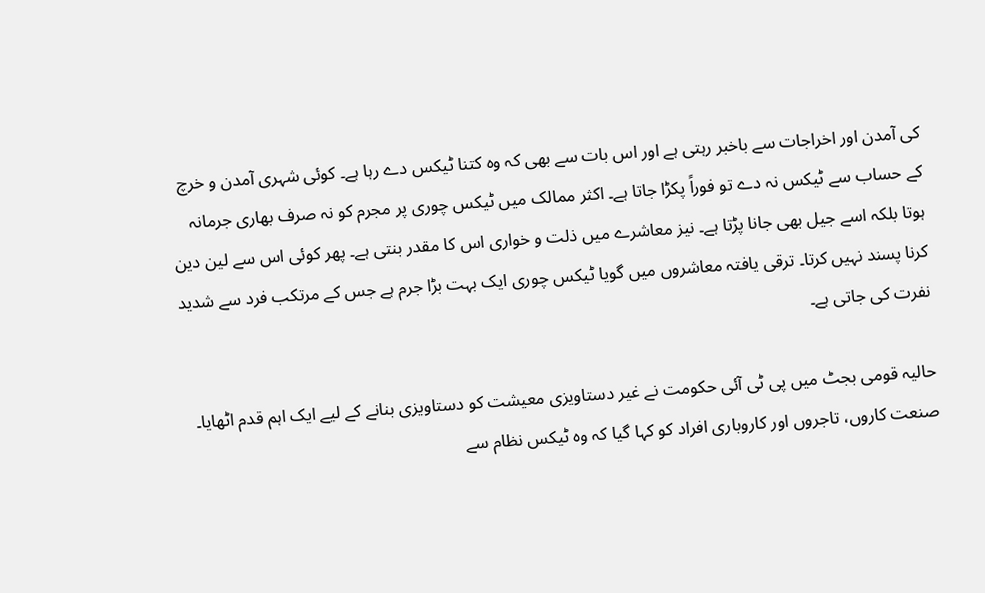کی آمدن اور اخراجات سے باخبر رہتی ہے اور اس بات سے بھی کہ وہ کتنا ٹیکس دے رہا ہے۔ کوئی شہری آمدن و خرچ کے حساب سے ٹیکس نہ دے تو فوراً پکڑا جاتا ہے۔ اکثر ممالک میں ٹیکس چوری پر مجرم کو نہ صرف بھاری جرمانہ ہوتا بلکہ اسے جیل بھی جانا پڑتا ہے۔ نیز معاشرے میں ذلت و خواری اس کا مقدر بنتی ہے۔ پھر کوئی اس سے لین دین کرنا پسند نہیں کرتا۔ ترقی یافتہ معاشروں میں گویا ٹیکس چوری ایک بہت بڑا جرم ہے جس کے مرتکب فرد سے شدید نفرت کی جاتی ہے۔

حالیہ قومی بجٹ میں پی ٹی آئی حکومت نے غیر دستاویزی معیشت کو دستاویزی بنانے کے لیے ایک اہم قدم اٹھایا۔ صنعت کاروں، تاجروں اور کاروباری افراد کو کہا گیا کہ وہ ٹیکس نظام سے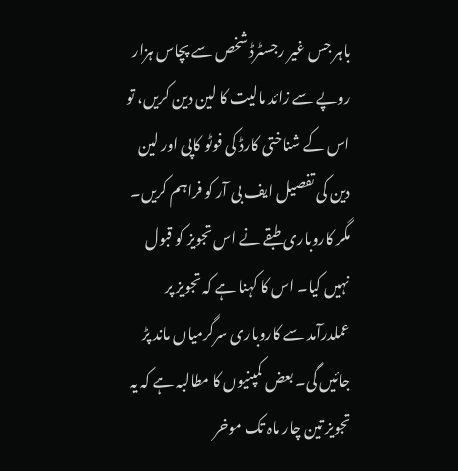باہر جس غیر رجسٹرڈ شخص سے پچاس ہزار روپے سے زائد مالیت کا لین دین کریں، تو اس کے شناختی کارڈ کی فوٹو کاپی اور لین دین کی تفصیل ایف بی آر کو فراہم کریں۔ مگر کاروباری طبقے نے اس تجویز کو قبول نہیں کیا۔ اس کا کہنا ہے کہ تجویز پر عملدرآمد سے کاروباری سرگرمیاں ماند پڑ جائیں گی۔ بعض کمپنیوں کا مطالبہ ہے کہ یہ تجویز تین چار ماہ تک موخر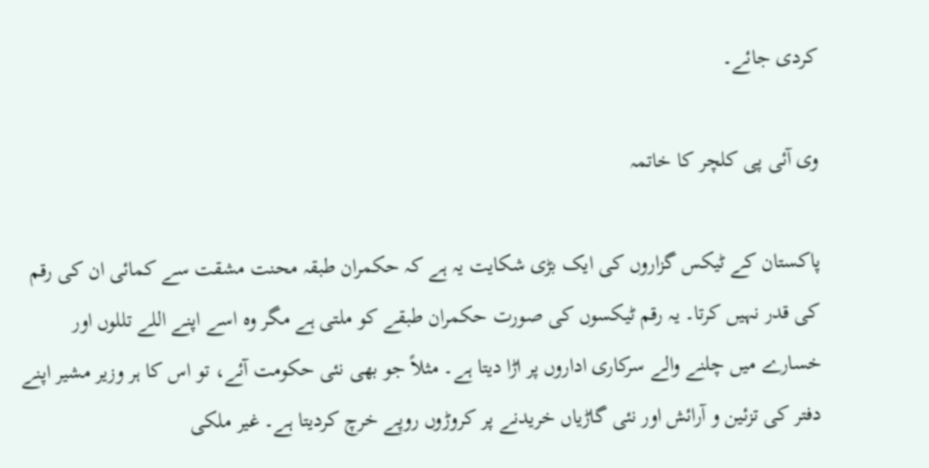کردی جائے۔

وی آئی پی کلچر کا خاتمہ

پاکستان کے ٹیکس گزاروں کی ایک بڑی شکایت یہ ہے کہ حکمران طبقہ محنت مشقت سے کمائی ان کی رقم کی قدر نہیں کرتا۔ یہ رقم ٹیکسوں کی صورت حکمران طبقے کو ملتی ہے مگر وہ اسے اپنے اللے تللوں اور خسارے میں چلنے والے سرکاری اداروں پر اڑا دیتا ہے۔ مثلاً جو بھی نئی حکومت آئے، تو اس کا ہر وزیر مشیر اپنے دفتر کی تزئین و آرائش اور نئی گاڑیاں خریدنے پر کروڑوں روپے خرچ کردیتا ہے۔ غیر ملکی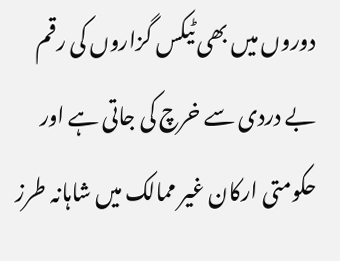دوروں میں بھی ٹیکس گزاروں کی رقم بے دردی سے خرچ کی جاتی ہے اور حکومتی ارکان غیر ممالک میں شاہانہ طرز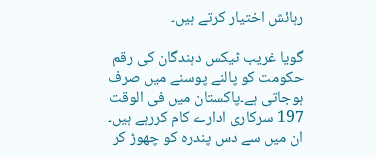رہائش اختیار کرتے ہیں۔

گویا غریب ٹیکس دہندگان کی رقم حکومت کو پالنے پوسنے میں صرف ہوجاتی ہے۔پاکستان میں فی الوقت 197 سرکاری ادارے کام کررہے ہیں۔ ان میں سے دس پندرہ کو چھوڑ کر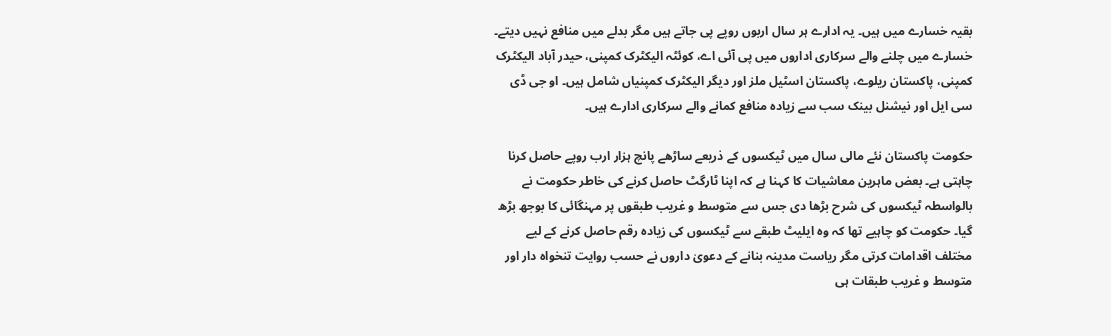بقیہ خسارے میں ہیں۔ یہ ادارے ہر سال اربوں روپے پی جاتے ہیں مگر بدلے میں منافع نہیں دیتے۔ خسارے میں چلنے والے سرکاری اداروں میں پی آئی اے، کوئٹہ الیکٹرک کمپنی، حیدر آباد الیکٹرک کمپنی، پاکستان ریلوے، پاکستان اسٹیل ملز اور دیگر الیکٹرک کمپنیاں شامل ہیں۔ او جی ڈی سی ایل اور نیشنل بینک سب سے زیادہ منافع کمانے والے سرکاری ادارے ہیں۔

حکومت پاکستان نئے مالی سال میں ٹیکسوں کے ذریعے ساڑھے پانچ ہزار ارب روپے حاصل کرنا چاہتی ہے۔ بعض ماہرین معاشیات کا کہنا ہے کہ اپنا ٹارگٹ حاصل کرنے کی خاطر حکومت نے بالواسطہ ٹیکسوں کی شرح بڑھا دی جس سے متوسط و غریب طبقوں پر مہنگائی کا بوجھ بڑھ گیا۔ حکومت کو چاہیے تھا کہ وہ ایلیٹ طبقے سے ٹیکسوں کی زیادہ رقم حاصل کرنے کے لیے مختلف اقدامات کرتی مگر ریاست مدینہ بنانے کے دعویٰ داروں نے حسب روایت تنخواہ دار اور متوسط و غریب طبقات ہی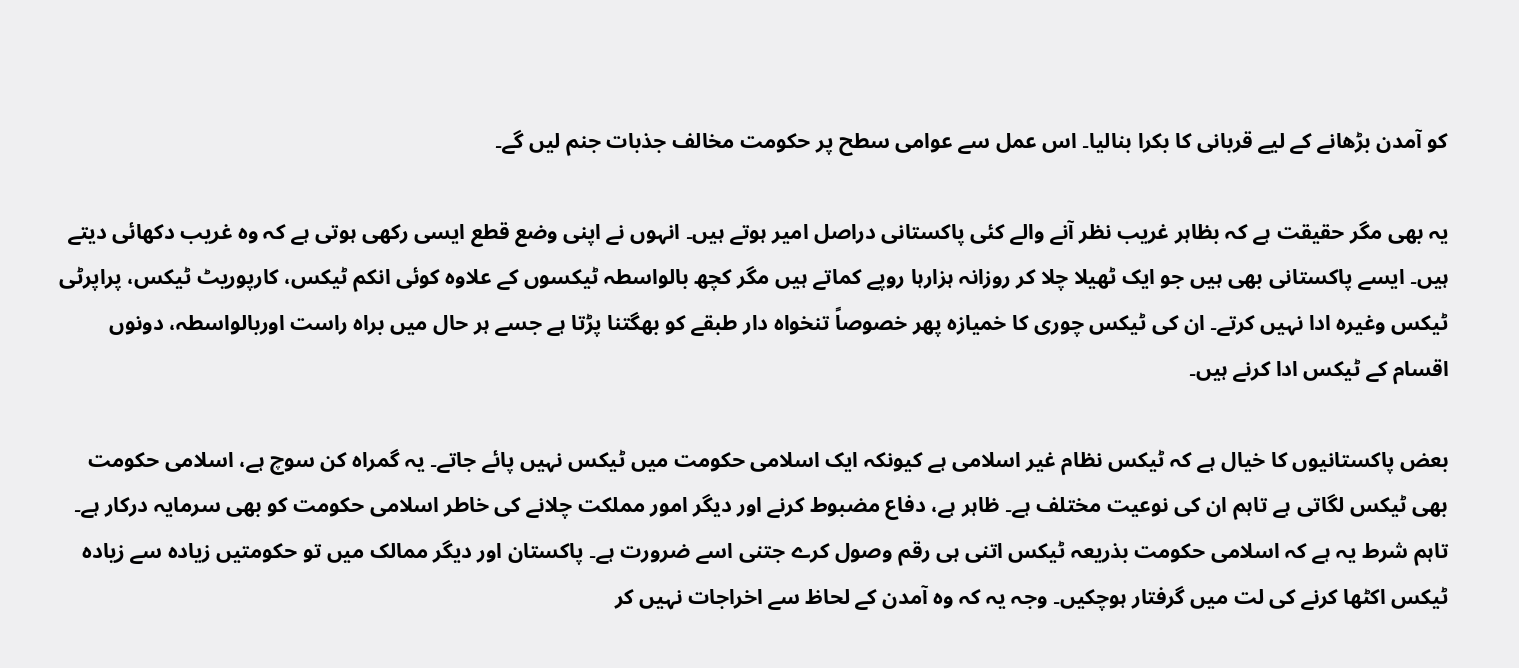کو آمدن بڑھانے کے لیے قربانی کا بکرا بنالیا۔ اس عمل سے عوامی سطح پر حکومت مخالف جذبات جنم لیں گے۔

یہ بھی مگر حقیقت ہے کہ بظاہر غریب نظر آنے والے کئی پاکستانی دراصل امیر ہوتے ہیں۔ انہوں نے اپنی وضع قطع ایسی رکھی ہوتی ہے کہ وہ غریب دکھائی دیتے ہیں۔ ایسے پاکستانی بھی ہیں جو ایک ٹھیلا چلا کر روزانہ ہزارہا روپے کماتے ہیں مگر کچھ بالواسطہ ٹیکسوں کے علاوہ کوئی انکم ٹیکس، کارپوریٹ ٹیکس، پراپرٹی ٹیکس وغیرہ ادا نہیں کرتے۔ ان کی ٹیکس چوری کا خمیازہ پھر خصوصاً تنخواہ دار طبقے کو بھگتنا پڑتا ہے جسے ہر حال میں براہ راست اوربالواسطہ، دونوں اقسام کے ٹیکس ادا کرنے ہیں۔

بعض پاکستانیوں کا خیال ہے کہ ٹیکس نظام غیر اسلامی ہے کیونکہ ایک اسلامی حکومت میں ٹیکس نہیں پائے جاتے۔ یہ گمراہ کن سوچ ہے، اسلامی حکومت بھی ٹیکس لگاتی ہے تاہم ان کی نوعیت مختلف ہے۔ ظاہر ہے، دفاع مضبوط کرنے اور دیگر امور مملکت چلانے کی خاطر اسلامی حکومت کو بھی سرمایہ درکار ہے۔ تاہم شرط یہ ہے کہ اسلامی حکومت بذریعہ ٹیکس اتنی ہی رقم وصول کرے جتنی اسے ضرورت ہے۔ پاکستان اور دیگر ممالک میں تو حکومتیں زیادہ سے زیادہ ٹیکس اکٹھا کرنے کی لت میں گرفتار ہوچکیں۔ وجہ یہ کہ وہ آمدن کے لحاظ سے اخراجات نہیں کر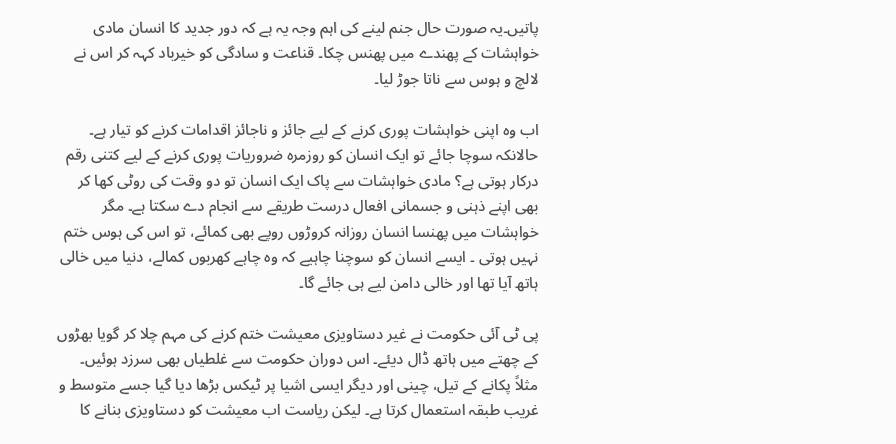پاتیں۔یہ صورت حال جنم لینے کی اہم وجہ یہ ہے کہ دور جدید کا انسان مادی خواہشات کے پھندے میں پھنس چکا۔ قناعت و سادگی کو خیرباد کہہ کر اس نے لالچ و ہوس سے ناتا جوڑ لیا۔

اب وہ اپنی خواہشات پوری کرنے کے لیے جائز و ناجائز اقدامات کرنے کو تیار ہے۔ حالانکہ سوچا جائے تو ایک انسان کو روزمرہ ضروریات پوری کرنے کے لیے کتنی رقم درکار ہوتی ہے؟ مادی خواہشات سے پاک ایک انسان تو دو وقت کی روٹی کھا کر بھی اپنے ذہنی و جسمانی افعال درست طریقے سے انجام دے سکتا ہے۔ مگر خواہشات میں پھنسا انسان روزانہ کروڑوں روپے بھی کمائے، تو اس کی ہوس ختم نہیں ہوتی ۔ ایسے انسان کو سوچنا چاہیے کہ وہ چاہے کھربوں کمالے، دنیا میں خالی ہاتھ آیا تھا اور خالی دامن لیے ہی جائے گا۔

پی ٹی آئی حکومت نے غیر دستاویزی معیشت ختم کرنے کی مہم چلا کر گویا بھڑوں کے چھتے میں ہاتھ ڈال دیئے۔ اس دوران حکومت سے غلطیاں بھی سرزد ہوئیں۔ مثلاً پکانے کے تیل، چینی اور دیگر ایسی اشیا پر ٹیکس بڑھا دیا گیا جسے متوسط و غریب طبقہ استعمال کرتا ہے۔ لیکن ریاست اب معیشت کو دستاویزی بنانے کا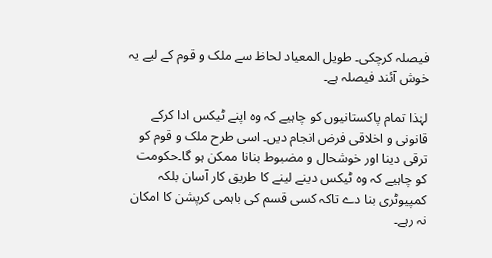فیصلہ کرچکی۔ طویل المعیاد لحاظ سے ملک و قوم کے لیے یہ خوش آئند فیصلہ ہے۔

لہٰذا تمام پاکستانیوں کو چاہیے کہ وہ اپنے ٹیکس ادا کرکے قانونی و اخلاقی فرض انجام دیں۔ اسی طرح ملک و قوم کو ترقی دینا اور خوشحال و مضبوط بنانا ممکن ہو گا۔حکومت کو چاہیے کہ وہ ٹیکس دینے لینے کا طریق کار آسان بلکہ کمپیوٹری بنا دے تاکہ کسی قسم کی باہمی کرپشن کا امکان نہ رہے۔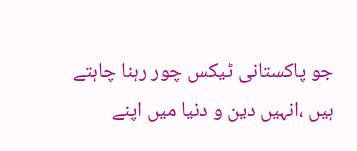جو پاکستانی ٹیکس چور رہنا چاہتے ہیں ،انہیں دین و دنیا میں اپنے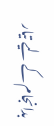بدانجام کے لیے تیار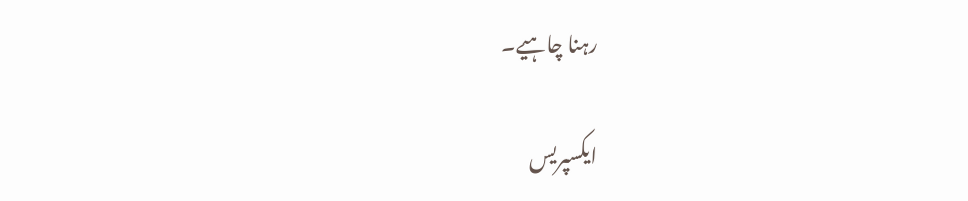رہنا چاہیے۔

ایکسپریس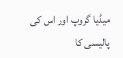میڈیا گروپ اور اس کی پالیسی کا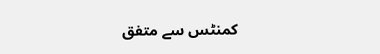کمنٹس سے متفق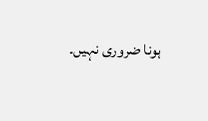ہونا ضروری نہیں۔